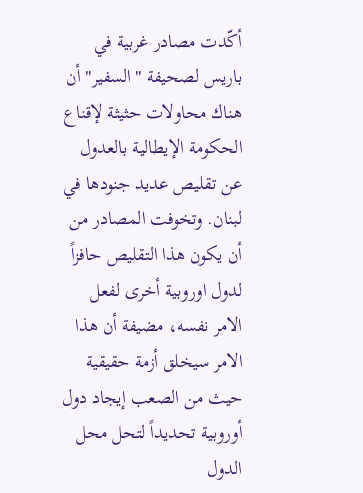أكّدت مصادر غربية في باريس لصحيفة "السفير" أن هناك محاولات حثيثة لإقناع الحكومة الإيطالية بالعدول عن تقليص عديد جنودها في لبنان. وتخوفت المصادر من أن يكون هذا التقليص حافزاً لدول اوروبية أخرى لفعل الامر نفسه، مضيفة أن هذا الامر سيخلق أزمة حقيقية حيث من الصعب إيجاد دول أوروبية تحديداً لتحل محل الدول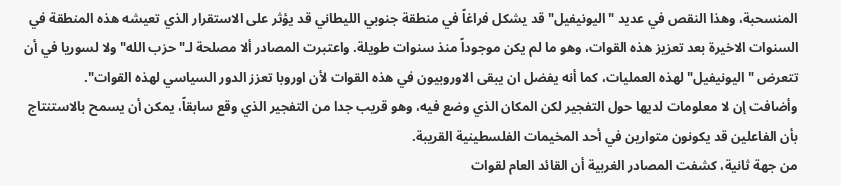المنسحبة، وهذا النقص في عديد "اليونيفيل" قد يشكل فراغاً في منطقة جنوبي الليطاني قد يؤثر على الاستقرار الذي تعيشه هذه المنطقة في السنوات الاخيرة بعد تعزيز هذه القوات، وهو ما لم يكن موجوداً منذ سنوات طويلة. واعتبرت المصادر ألا مصلحة لـ"حزب الله" ولا لسوريا في أن تتعرض "اليونيفيل" لهذه العمليات، كما أنه يفضل ان يبقى الاوروبيون في هذه القوات لأن اوروبا تعزز الدور السياسي لهذه القوات".
وأضافت إن لا معلومات لديها حول التفجير لكن المكان الذي وضع فيه، وهو قريب جدا من التفجير الذي وقع سابقاً، يمكن أن يسمح بالاستنتاج بأن الفاعلين قد يكونون متوارين في أحد المخيمات الفلسطينية القريبة.
من جهة ثانية، كشفت المصادر الغربية أن القائد العام لقوات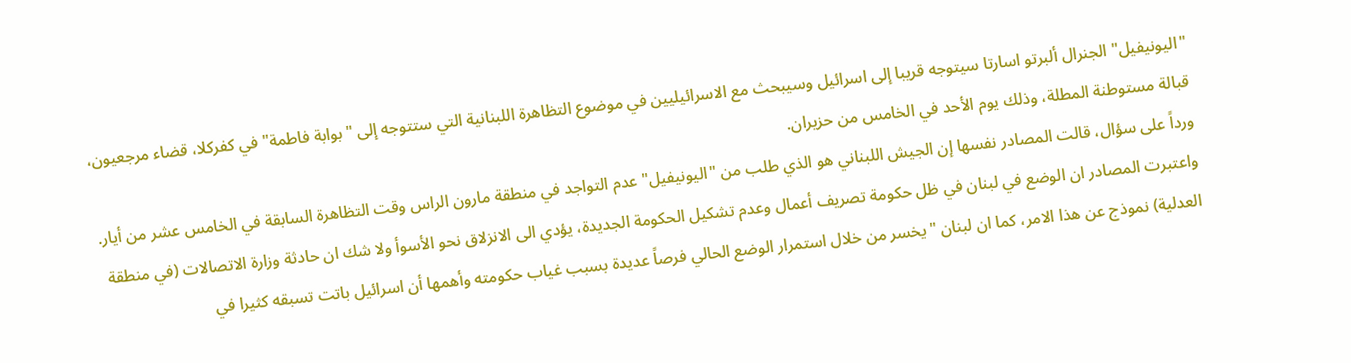"اليونيفيل" الجنرال ألبرتو اسارتا سيتوجه قريبا إلى اسرائيل وسيبحث مع الاسرائيليين في موضوع التظاهرة اللبنانية التي ستتوجه إلى "بوابة فاطمة" في كفركلا، قضاء مرجعيون، قبالة مستوطنة المطلة، وذلك يوم الأحد في الخامس من حزيران.
ورداً على سؤال، قالت المصادر نفسها إن الجيش اللبناني هو الذي طلب من "اليونيفيل" عدم التواجد في منطقة مارون الراس وقت التظاهرة السابقة في الخامس عشر من أيار.
واعتبرت المصادر ان الوضع في لبنان في ظل حكومة تصريف أعمال وعدم تشكيل الحكومة الجديدة، يؤدي الى الانزلاق نحو الأسوأ ولا شك ان حادثة وزارة الاتصالات (في منطقة العدلية) نموذج عن هذا الامر، كما ان لبنان "يخسر من خلال استمرار الوضع الحالي فرصاً عديدة بسبب غياب حكومته وأهمها أن اسرائيل باتت تسبقه كثيرا في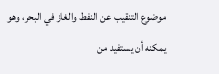موضوع التنقيب عن النفط والغاز في البحر، وهو يمكنه أن يستفيد من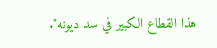هذا القطاع الكبير في سد ديونه".